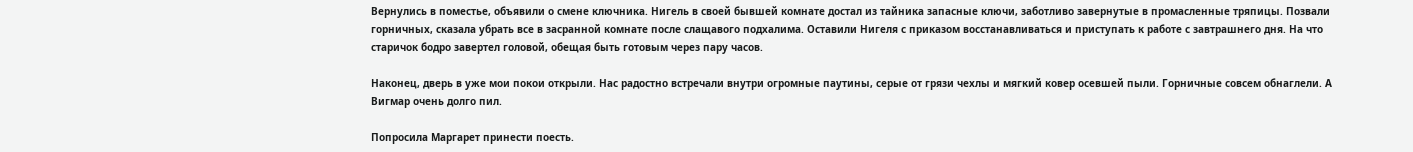Вернулись в поместье, объявили о смене ключника. Нигель в своей бывшей комнате достал из тайника запасные ключи, заботливо завернутые в промасленные тряпицы. Позвали горничных, сказала убрать все в засранной комнате после слащавого подхалима. Оставили Нигеля с приказом восстанавливаться и приступать к работе с завтрашнего дня. На что старичок бодро завертел головой, обещая быть готовым через пару часов.

Наконец, дверь в уже мои покои открыли. Нас радостно встречали внутри огромные паутины, серые от грязи чехлы и мягкий ковер осевшей пыли. Горничные совсем обнаглели. А Вигмар очень долго пил.

Попросила Маргарет принести поесть.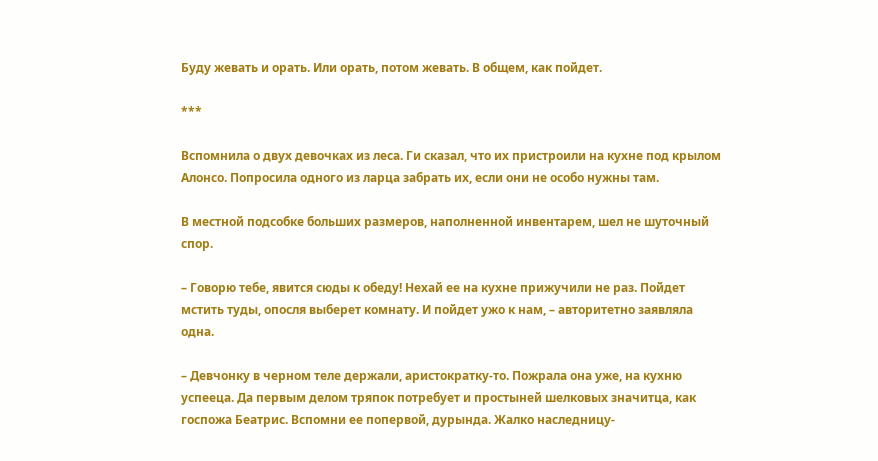Буду жевать и орать. Или орать, потом жевать. В общем, как пойдет.

***

Вспомнила о двух девочках из леса. Ги сказал, что их пристроили на кухне под крылом Алонсо. Попросила одного из ларца забрать их, если они не особо нужны там.

В местной подсобке больших размеров, наполненной инвентарем, шел не шуточный спор.

– Говорю тебе, явится сюды к обеду! Нехай ее на кухне прижучили не раз. Пойдет мстить туды, опосля выберет комнату. И пойдет ужо к нам, – авторитетно заявляла одна.

– Девчонку в черном теле держали, аристократку-то. Пожрала она уже, на кухню успееца. Да первым делом тряпок потребует и простыней шелковых значитца, как госпожа Беатрис. Вспомни ее попервой, дурында. Жалко наследницу-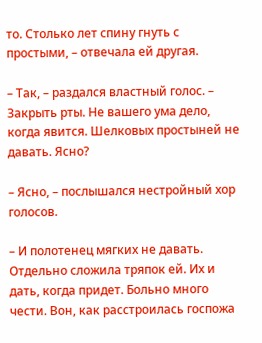то. Столько лет спину гнуть с простыми, – отвечала ей другая.

– Так, – раздался властный голос. – Закрыть рты. Не вашего ума дело, когда явится. Шелковых простыней не давать. Ясно?

– Ясно, – послышался нестройный хор голосов.

– И полотенец мягких не давать. Отдельно сложила тряпок ей. Их и дать, когда придет. Больно много чести. Вон, как расстроилась госпожа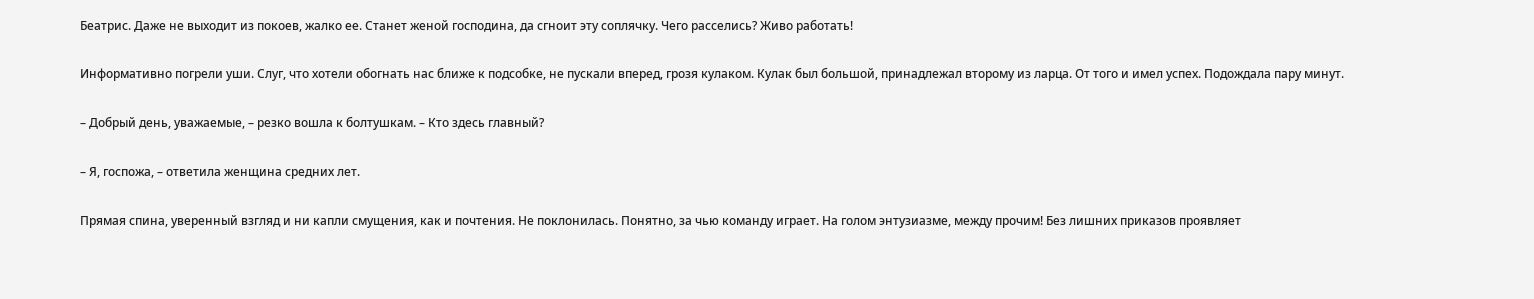Беатрис. Даже не выходит из покоев, жалко ее. Станет женой господина, да сгноит эту соплячку. Чего расселись? Живо работать!

Информативно погрели уши. Слуг, что хотели обогнать нас ближе к подсобке, не пускали вперед, грозя кулаком. Кулак был большой, принадлежал второму из ларца. От того и имел успех. Подождала пару минут.

– Добрый день, уважаемые, – резко вошла к болтушкам. – Кто здесь главный?

– Я, госпожа, – ответила женщина средних лет.

Прямая спина, уверенный взгляд и ни капли смущения, как и почтения. Не поклонилась. Понятно, за чью команду играет. На голом энтузиазме, между прочим! Без лишних приказов проявляет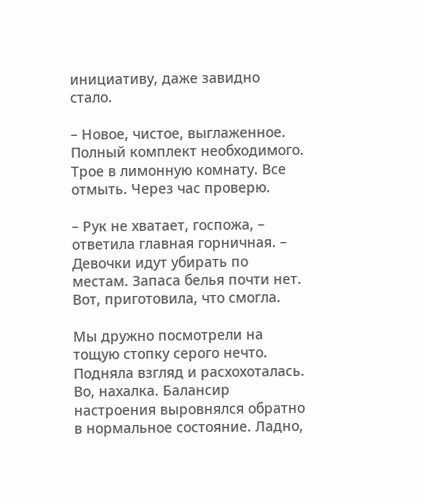инициативу, даже завидно стало.

– Новое, чистое, выглаженное. Полный комплект необходимого. Трое в лимонную комнату. Все отмыть. Через час проверю.

– Рук не хватает, госпожа, – ответила главная горничная. – Девочки идут убирать по местам. Запаса белья почти нет. Вот, приготовила, что смогла.

Мы дружно посмотрели на тощую стопку серого нечто. Подняла взгляд и расхохоталась. Во, нахалка. Балансир настроения выровнялся обратно в нормальное состояние. Ладно,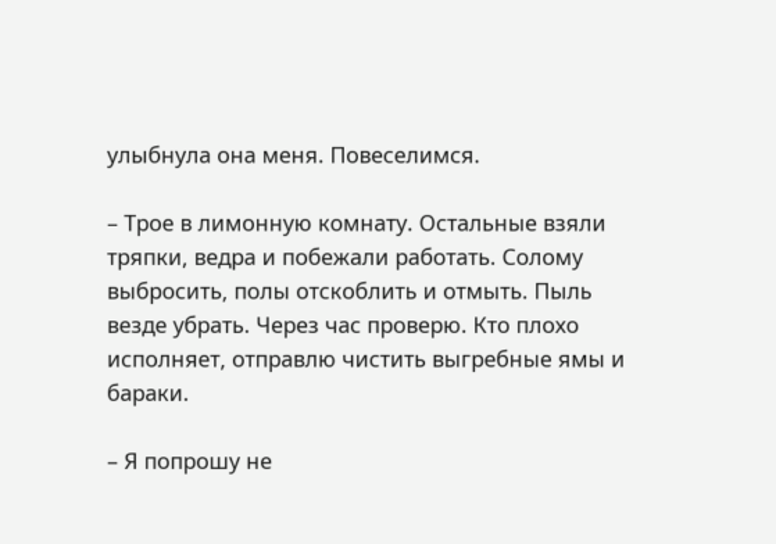улыбнула она меня. Повеселимся.

– Трое в лимонную комнату. Остальные взяли тряпки, ведра и побежали работать. Солому выбросить, полы отскоблить и отмыть. Пыль везде убрать. Через час проверю. Кто плохо исполняет, отправлю чистить выгребные ямы и бараки.

– Я попрошу не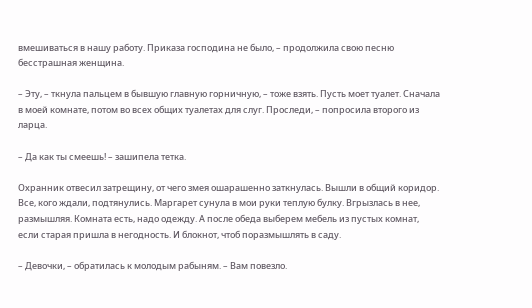вмешиваться в нашу работу. Приказа господина не было, – продолжила свою песню бесстрашная женщина.

– Эту, – ткнула пальцем в бывшую главную горничную, – тоже взять. Пусть моет туалет. Сначала в моей комнате, потом во всех общих туалетах для слуг. Проследи, – попросила второго из ларца.

– Да как ты смеешь! – зашипела тетка.

Охранник отвесил затрещину, от чего змея ошарашенно заткнулась. Вышли в общий коридор. Все, кого ждали, подтянулись. Маргарет сунула в мои руки теплую булку. Вгрызлась в нее, размышляя. Комната есть, надо одежду. А после обеда выберем мебель из пустых комнат, если старая пришла в негодность. И блокнот, чтоб поразмышлять в саду.

– Девочки, – обратилась к молодым рабыням. – Вам повезло.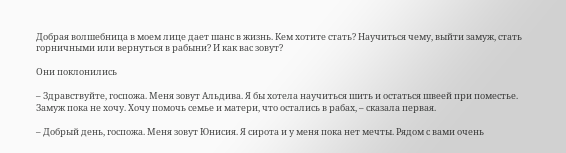Добрая волшебница в моем лице дает шанс в жизнь. Кем хотите стать? Научиться чему, выйти замуж, стать горничными или вернуться в рабыни? И как вас зовут?

Они поклонились

– Здравствуйте, госпожа. Меня зовут Альдива. Я бы хотела научиться шить и остаться швеей при поместье. Замуж пока не хочу. Хочу помочь семье и матери, что остались в рабах, – сказала первая.

– Добрый день, госпожа. Меня зовут Юнисия. Я сирота и у меня пока нет мечты. Рядом с вами очень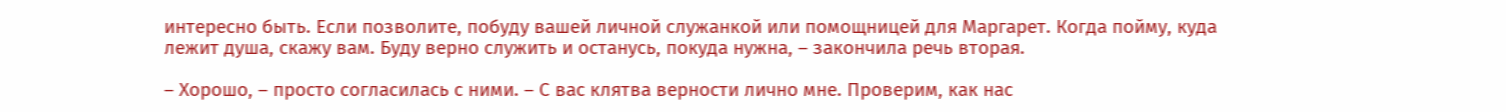интересно быть. Если позволите, побуду вашей личной служанкой или помощницей для Маргарет. Когда пойму, куда лежит душа, скажу вам. Буду верно служить и останусь, покуда нужна, – закончила речь вторая.

– Хорошо, – просто согласилась с ними. – С вас клятва верности лично мне. Проверим, как нас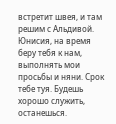встретит швея, и там решим с Альдивой. Юнисия, на время беру тебя к нам, выполнять мои просьбы и няни. Срок тебе туя. Будешь хорошо служить, останешься.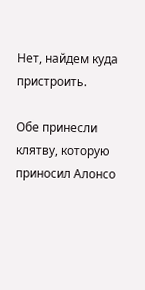Нет, найдем куда пристроить.

Обе принесли клятву, которую приносил Алонсо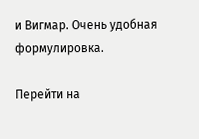и Вигмар. Очень удобная формулировка.

Перейти на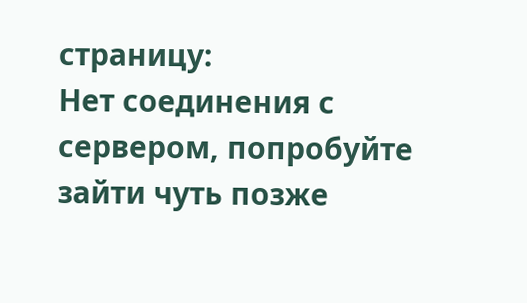страницу:
Нет соединения с сервером, попробуйте зайти чуть позже